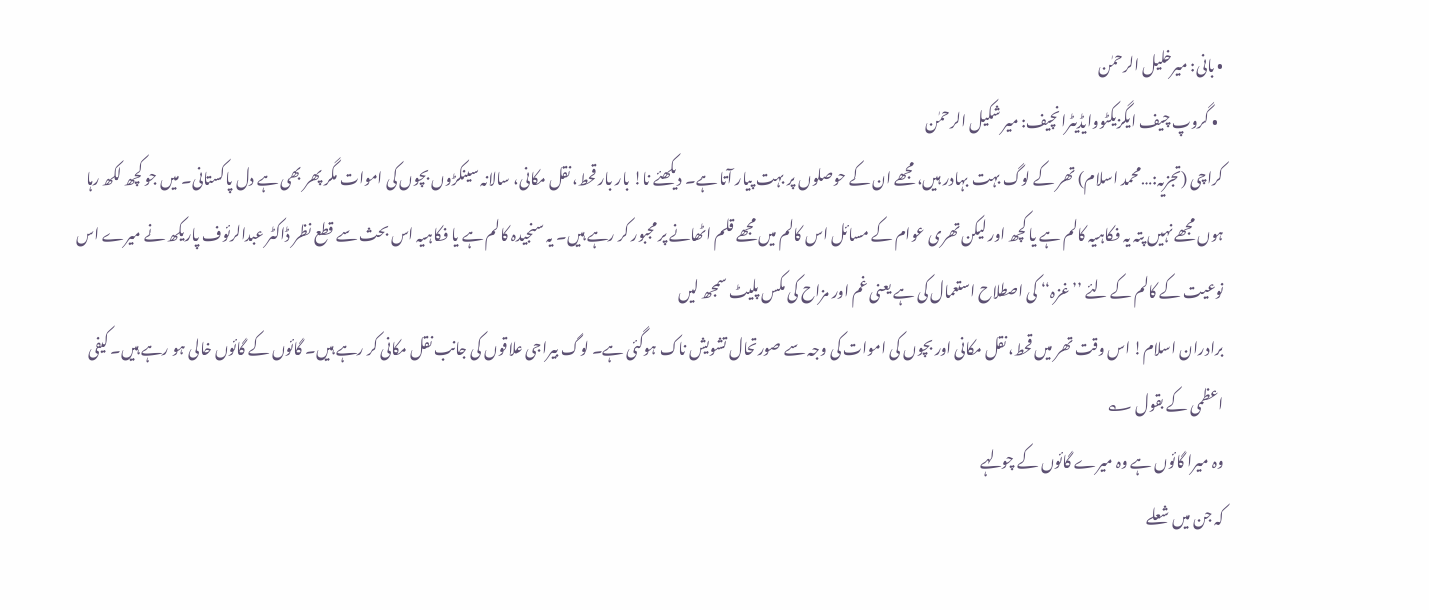• بانی: میرخلیل الرحمٰن
  • گروپ چیف ایگزیکٹووایڈیٹرانچیف: میر شکیل الرحمٰن
کراچی (تجزیہ:…محمد اسلام) تھر کے لوگ بہت بہادر ہیں، مجھے ان کے حوصلوں پر بہت پیار آتا ہے۔ دیکھئے نا! بار بار قحط، نقل مکانی، سالانہ سینکڑوں بچوں کی اموات مگر پھر بھی ہے دل پاکستانی۔ میں جو کچھ لکھ رہا ہوں مجھے نہیں پتہ یہ فکاہیہ کالم ہے یا کچھ اور لیکن تھری عوام کے مسائل اس کالم میں مجھے قلم اٹھانے پر مجبور کر رہے ہیں۔ یہ سنجیدہ کالم ہے یا فکاہیہ اس بحث سے قطع نظر ڈاکٹر عبدالرئوف پاریکھ نے میرے اس نوعیت کے کالم کے لئے ’’غزہ‘‘ کی اصطلاح استعمال کی ہے یعنی غم اور مزاح کی مکس پلیٹ سمجھ لیں
برادران اسلام! اس وقت تھر میں قحط، نقل مکانی اور بچوں کی اموات کی وجہ سے صورتحال تشویش ناک ہوگئی ہے۔ لوگ بیراجی علاقوں کی جانب نقل مکانی کر رہے ہیں۔ گائوں کے گائوں خالی ہو رہے ہیں۔ کیفی اعظمی کے بقول ؎
وہ میرا گائوں ہے وہ میرے گائوں کے چولہے
کہ جن میں شعلے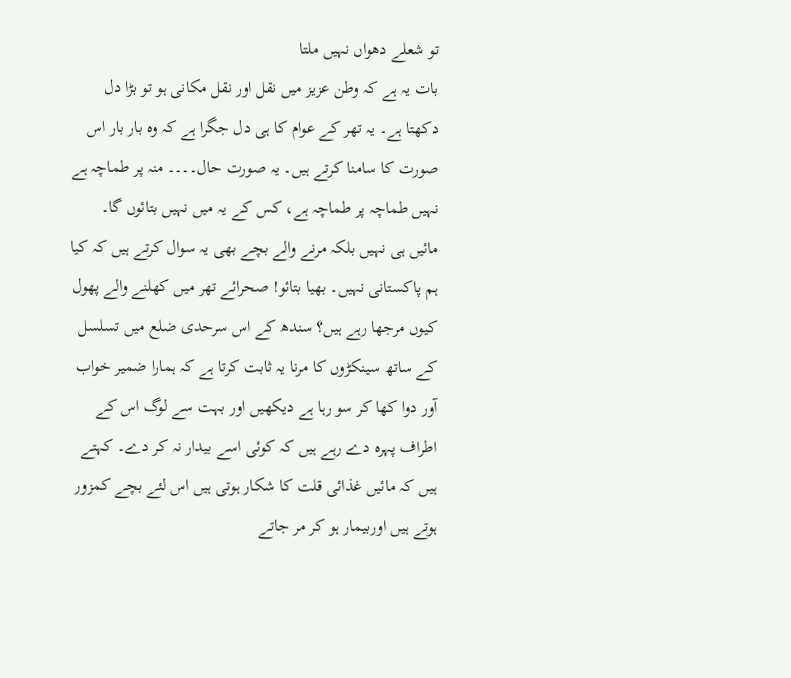تو شعلے دھواں نہیں ملتا
بات یہ ہے کہ وطن عزیز میں نقل اور نقل مکانی ہو تو بڑا دل دکھتا ہے۔ یہ تھر کے عوام کا ہی دل جگرا ہے کہ وہ بار بار اس صورت کا سامنا کرتے ہیں۔ یہ صورت حال۔۔۔۔ منہ پر طماچہ ہے نہیں طماچہ پر طماچہ ہے، کس کے یہ میں نہیں بتائوں گا۔ مائیں ہی نہیں بلکہ مرنے والے بچے بھی یہ سوال کرتے ہیں کہ کیا ہم پاکستانی نہیں۔ بھیا بتائو! صحرائے تھر میں کھلنے والے پھول کیوں مرجھا رہے ہیں؟ سندھ کے اس سرحدی ضلع میں تسلسل کے ساتھ سینکڑوں کا مرنا یہ ثابت کرتا ہے کہ ہمارا ضمیر خواب آور دوا کھا کر سو رہا ہے دیکھیں اور بہت سے لوگ اس کے اطراف پہرہ دے رہے ہیں کہ کوئی اسے بیدار نہ کر دے۔ کہتے ہیں کہ مائیں غذائی قلت کا شکار ہوتی ہیں اس لئے بچے کمزور ہوتے ہیں اوربیمار ہو کر مر جاتے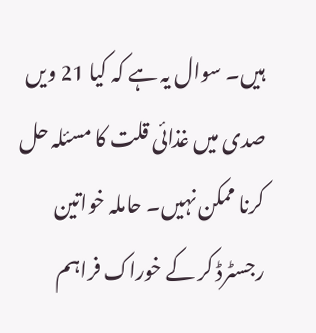ہیں۔ سوال یہ ہے کہ کیا 21 ویں صدی میں غذائی قلت کا مسئلہ حل کرنا ممکن نہیں۔ حاملہ خواتین رجسٹرڈ کر کے خوراک فراہم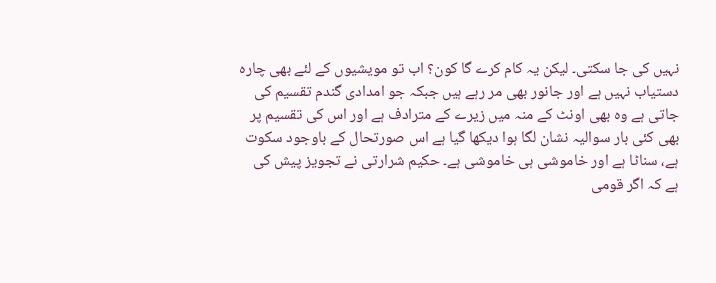نہیں کی جا سکتی۔ لیکن یہ کام کرے گا کون؟ اب تو مویشیوں کے لئے بھی چارہ دستیاب نہیں ہے اور جانور بھی مر رہے ہیں جبکہ جو امدادی گندم تقسیم کی جاتی ہے وہ بھی اونٹ کے منہ میں زیرے کے مترادف ہے اور اس کی تقسیم پر بھی کئی بار سوالیہ نشان لگا ہوا دیکھا گیا ہے اس صورتحال کے باوجود سکوت ہے، سناٹا ہے اور خاموشی ہی خاموشی ہے۔ حکیم شرارتی نے تجویز پیش کی ہے کہ اگر قومی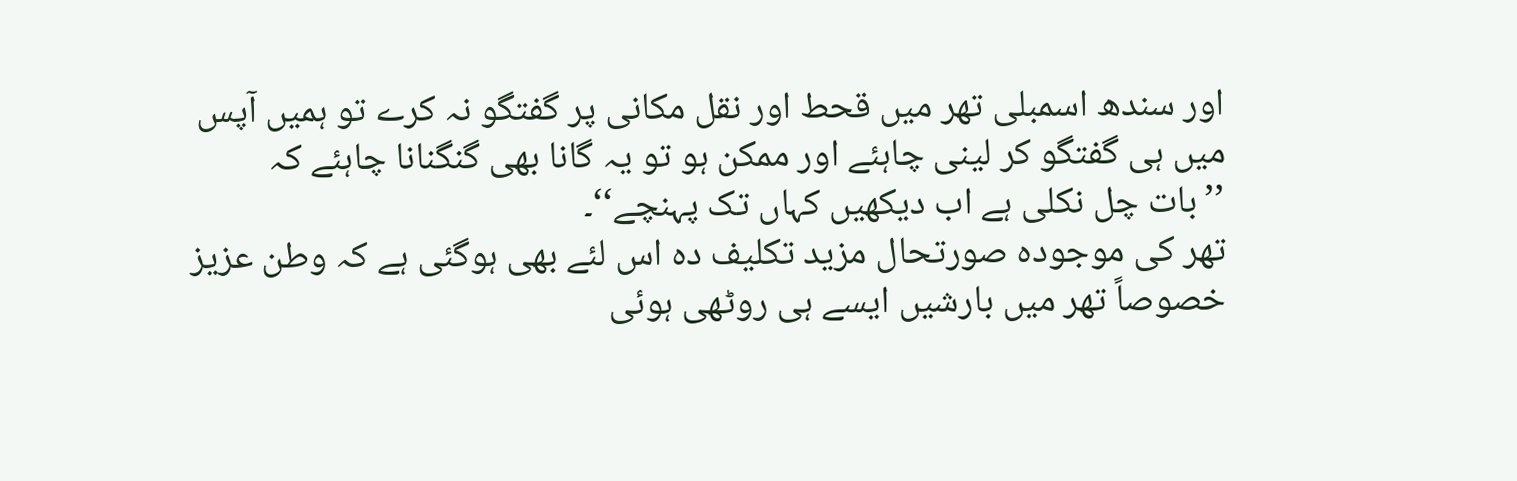اور سندھ اسمبلی تھر میں قحط اور نقل مکانی پر گفتگو نہ کرے تو ہمیں آپس میں ہی گفتگو کر لینی چاہئے اور ممکن ہو تو یہ گانا بھی گنگنانا چاہئے کہ
’’بات چل نکلی ہے اب دیکھیں کہاں تک پہنچے‘‘۔
تھر کی موجودہ صورتحال مزید تکلیف دہ اس لئے بھی ہوگئی ہے کہ وطن عزیز خصوصاً تھر میں بارشیں ایسے ہی روٹھی ہوئی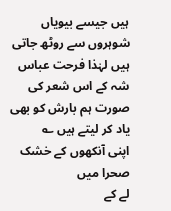ہیں جیسے بیویاں شوہروں سے روٹھ جاتی ہیں لہٰذا فرحت عباس شہ کے اس شعر کی صورت ہم بارش کو بھی یاد کر لیتے ہیں ؎
اپنی آنکھوں کے خشک صحرا میں
لے کے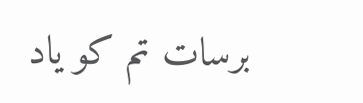برسات تم کو یاد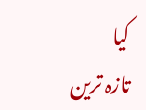کیا
تازہ ترین